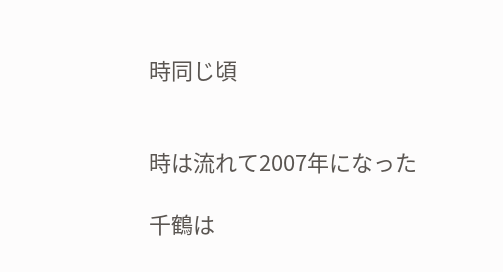時同じ頃


時は流れて2007年になった

千鶴は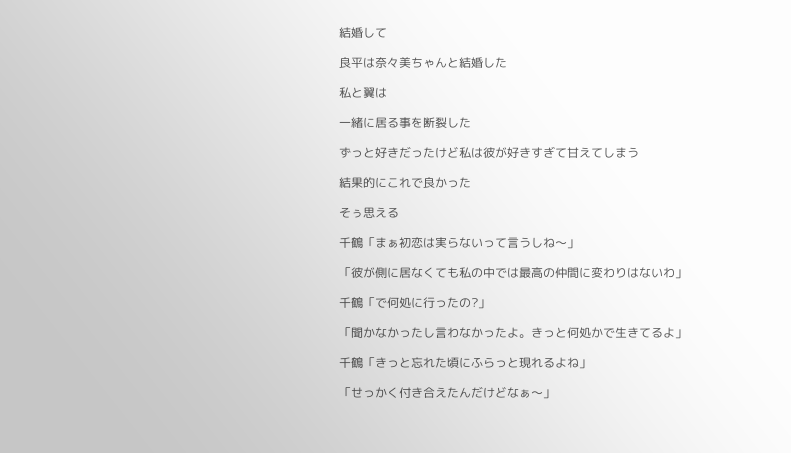結婚して

良平は奈々美ちゃんと結婚した

私と翼は

一緒に居る事を断裂した

ずっと好きだったけど私は彼が好きすぎて甘えてしまう

結果的にこれで良かった

そぅ思える

千鶴「まぁ初恋は実らないって言うしね〜」

「彼が側に居なくても私の中では最高の仲間に変わりはないわ」

千鶴「で何処に行ったの?」

「聞かなかったし言わなかったよ。きっと何処かで生きてるよ」

千鶴「きっと忘れた頃にふらっと現れるよね」

「せっかく付き合えたんだけどなぁ〜」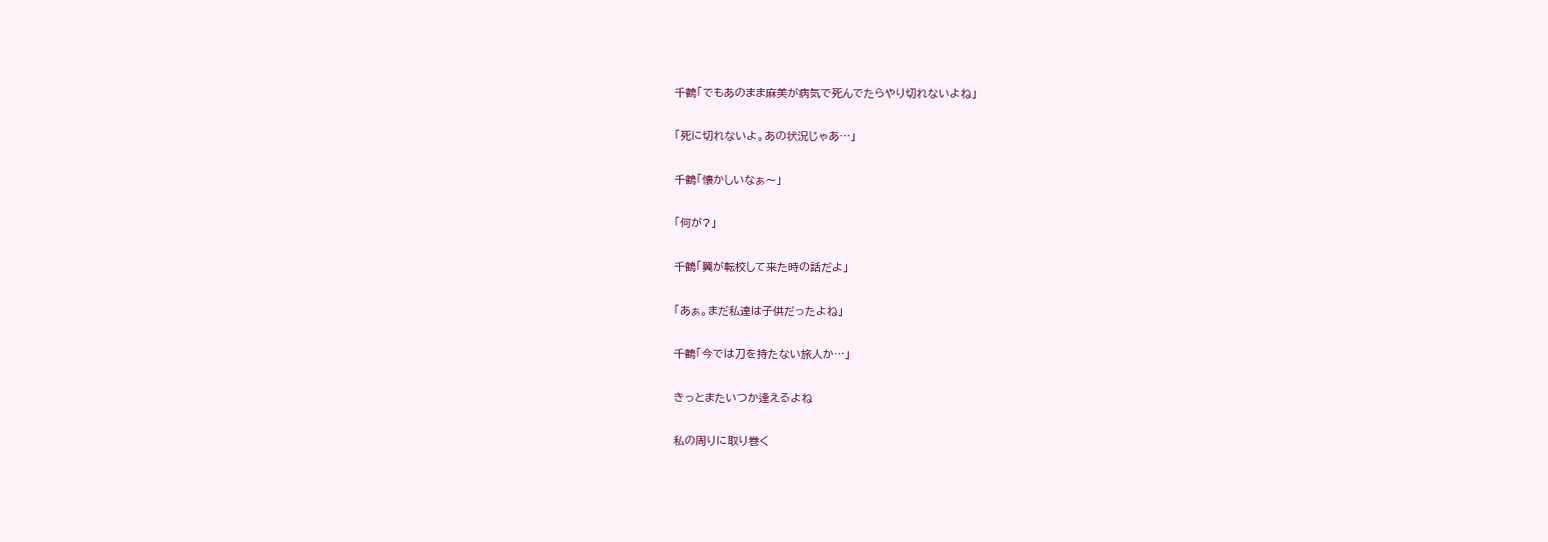千鶴「でもあのまま麻美が病気で死んでたらやり切れないよね」

「死に切れないよ。あの状況じゃあ…」

千鶴「懐かしいなぁ〜」

「何が?」

千鶴「翼が転校して来た時の話だよ」

「あぁ。まだ私達は子供だったよね」

千鶴「今では刀を持たない旅人か…」

きっとまたいつか逢えるよね

私の周りに取り巻く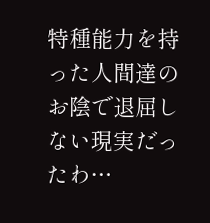特種能力を持った人間達のお陰で退屈しない現実だったわ…